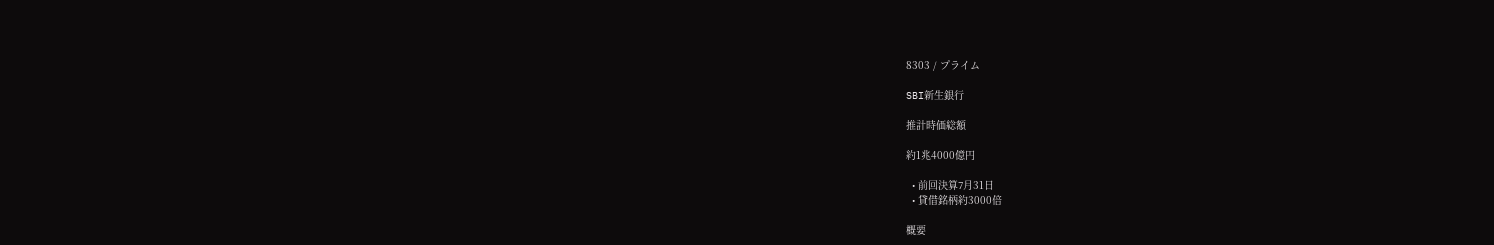8303 / プライム

SBI新生銀行

推計時価総額

約1兆4000億円

  • 前回決算7月31日
  • 貸借銘柄約3000倍

概要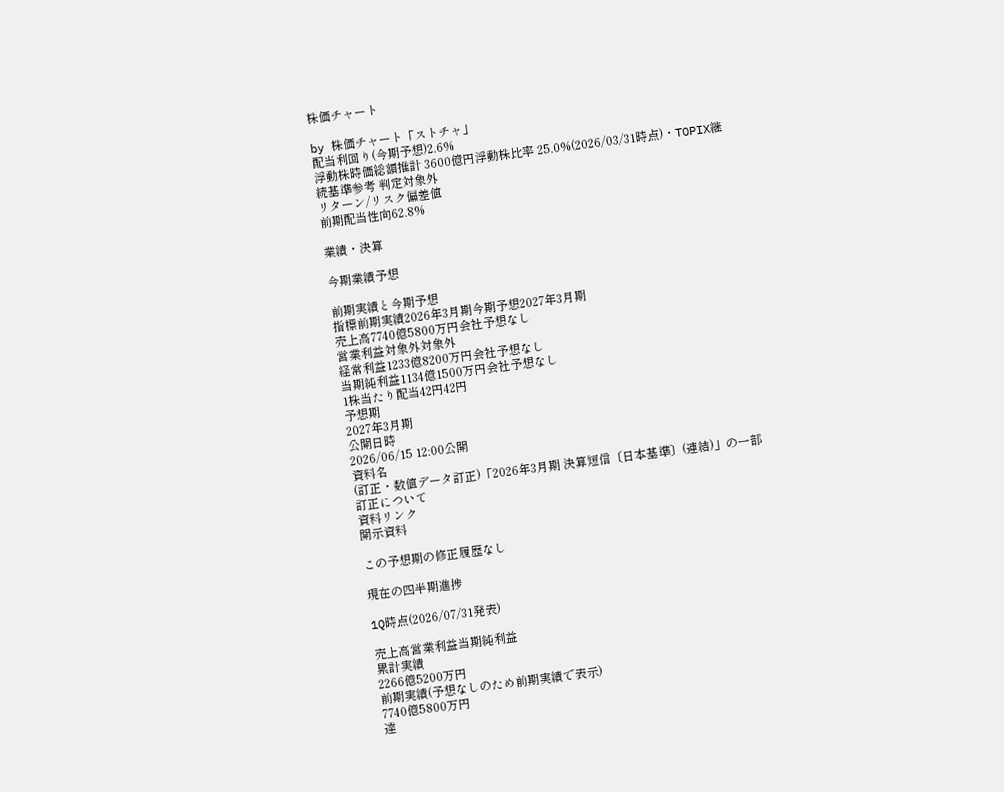株価チャート

by 株価チャート「ストチャ」
配当利回り(今期予想)2.6%
浮動株時価総額推計 3600億円浮動株比率 25.0%(2026/03/31時点)・TOPIX継続基準参考 判定対象外
リターン/リスク偏差値
前期配当性向62.8%

業績・決算

今期業績予想

前期実績と今期予想
指標前期実績2026年3月期今期予想2027年3月期
売上高7740億5800万円会社予想なし
営業利益対象外対象外
経常利益1233億8200万円会社予想なし
当期純利益1134億1500万円会社予想なし
1株当たり配当42円42円
予想期
2027年3月期
公開日時
2026/06/15 12:00公開
資料名
(訂正・数値データ訂正)「2026年3月期 決算短信〔日本基準〕(連結)」の一部訂正について
資料リンク
開示資料

この予想期の修正履歴なし

現在の四半期進捗

1Q時点(2026/07/31発表)

売上高営業利益当期純利益
累計実績
2266億5200万円
前期実績(予想なしのため前期実績で表示)
7740億5800万円
達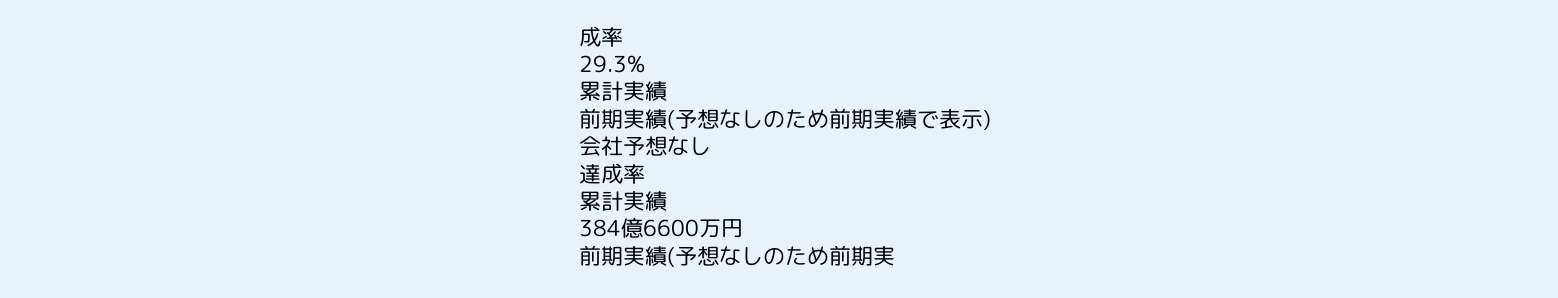成率
29.3%
累計実績
前期実績(予想なしのため前期実績で表示)
会社予想なし
達成率
累計実績
384億6600万円
前期実績(予想なしのため前期実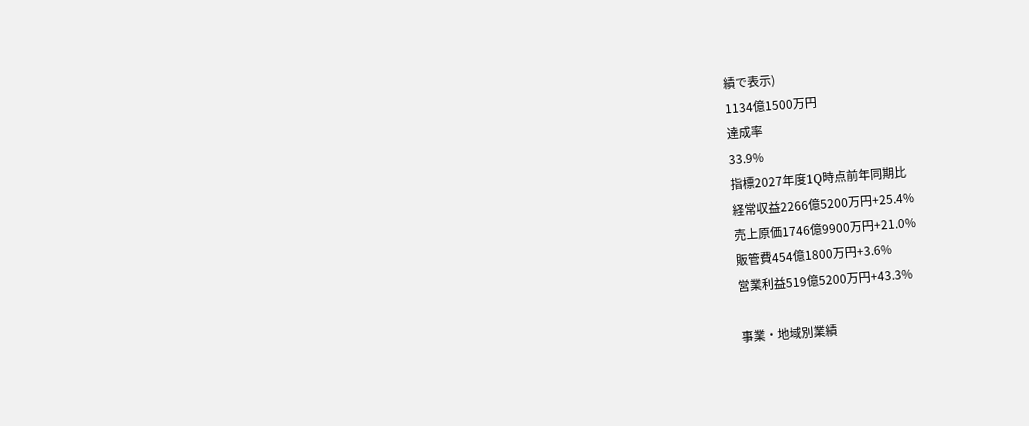績で表示)
1134億1500万円
達成率
33.9%
指標2027年度1Q時点前年同期比
経常収益2266億5200万円+25.4%
売上原価1746億9900万円+21.0%
販管費454億1800万円+3.6%
営業利益519億5200万円+43.3%

事業・地域別業績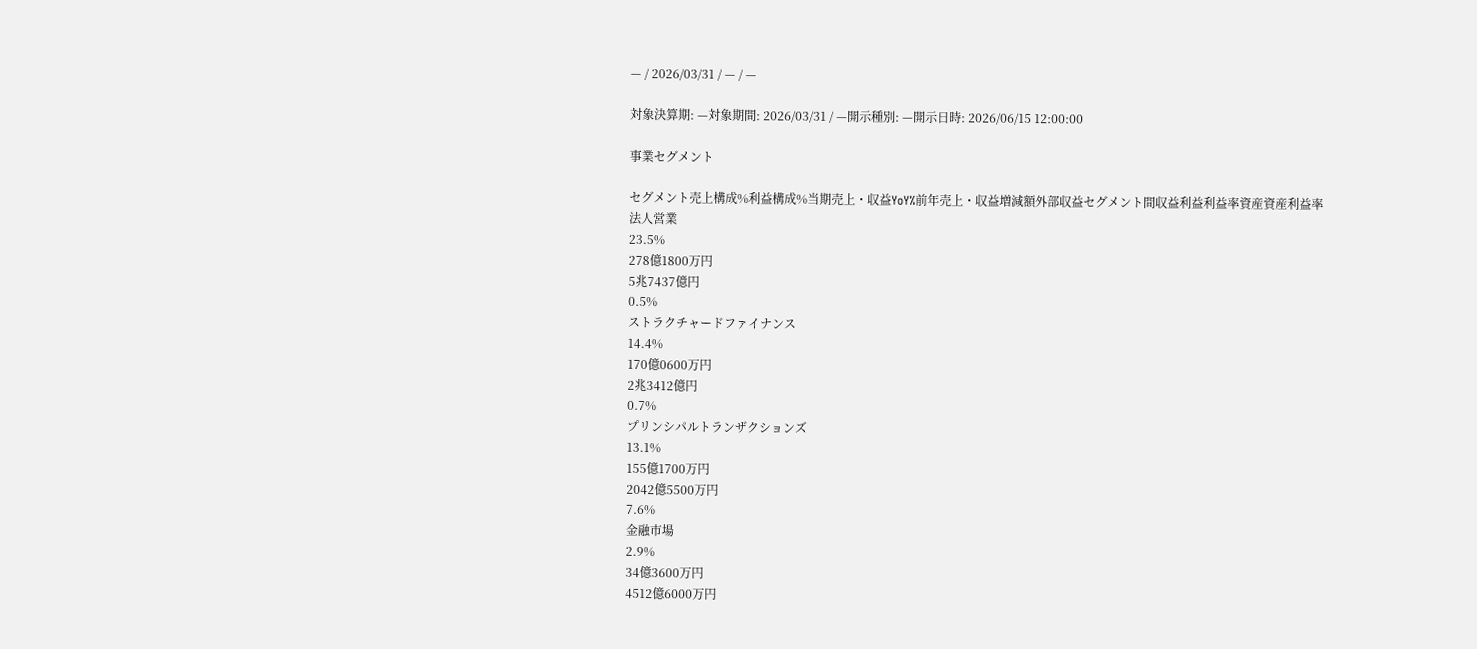— / 2026/03/31 / — / —

対象決算期: —対象期間: 2026/03/31 / —開示種別: —開示日時: 2026/06/15 12:00:00

事業セグメント

セグメント売上構成%利益構成%当期売上・収益YoY%前年売上・収益増減額外部収益セグメント間収益利益利益率資産資産利益率
法人営業
23.5%
278億1800万円
5兆7437億円
0.5%
ストラクチャードファイナンス
14.4%
170億0600万円
2兆3412億円
0.7%
プリンシパルトランザクションズ
13.1%
155億1700万円
2042億5500万円
7.6%
金融市場
2.9%
34億3600万円
4512億6000万円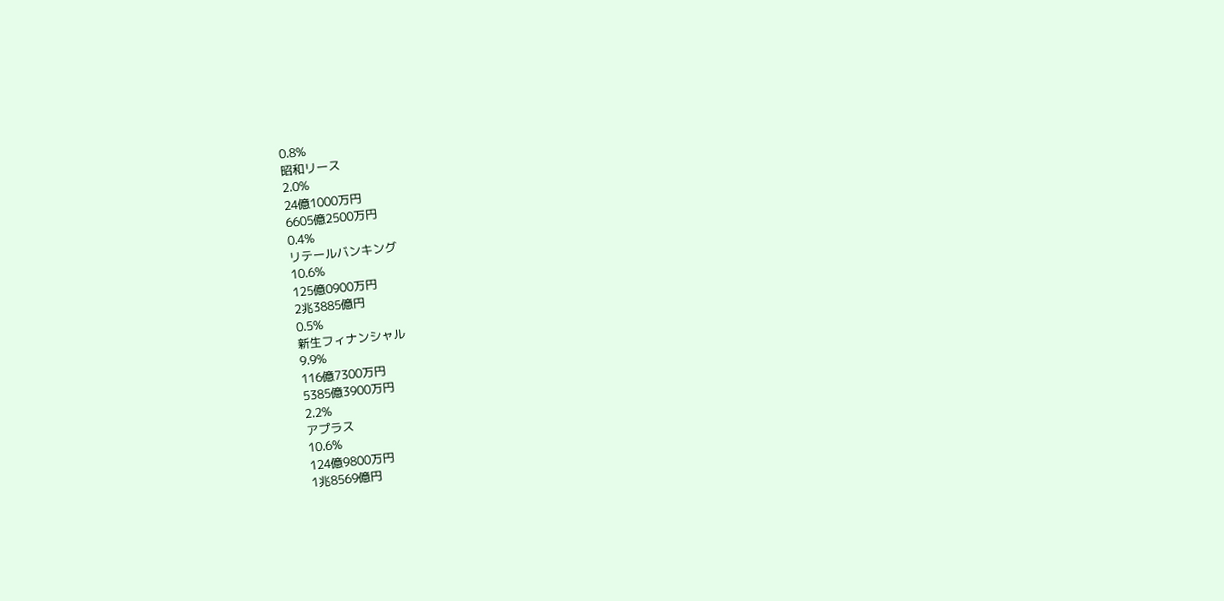0.8%
昭和リース
2.0%
24億1000万円
6605億2500万円
0.4%
リテールバンキング
10.6%
125億0900万円
2兆3885億円
0.5%
新生フィナンシャル
9.9%
116億7300万円
5385億3900万円
2.2%
アプラス
10.6%
124億9800万円
1兆8569億円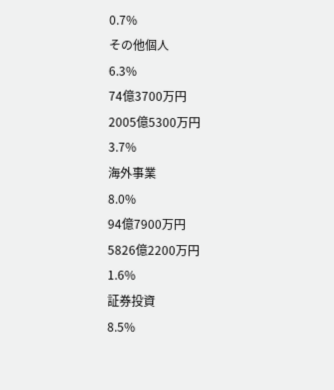0.7%
その他個人
6.3%
74億3700万円
2005億5300万円
3.7%
海外事業
8.0%
94億7900万円
5826億2200万円
1.6%
証券投資
8.5%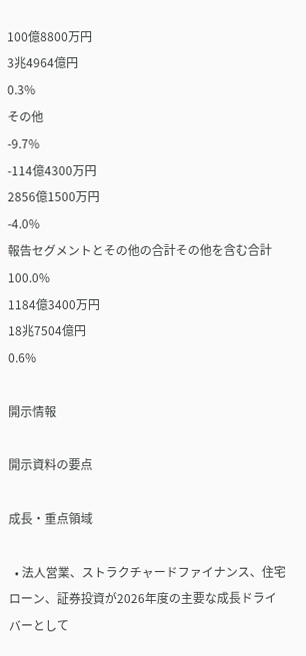100億8800万円
3兆4964億円
0.3%
その他
-9.7%
-114億4300万円
2856億1500万円
-4.0%
報告セグメントとその他の合計その他を含む合計
100.0%
1184億3400万円
18兆7504億円
0.6%

開示情報

開示資料の要点

成長・重点領域

  • 法人営業、ストラクチャードファイナンス、住宅ローン、証券投資が2026年度の主要な成長ドライバーとして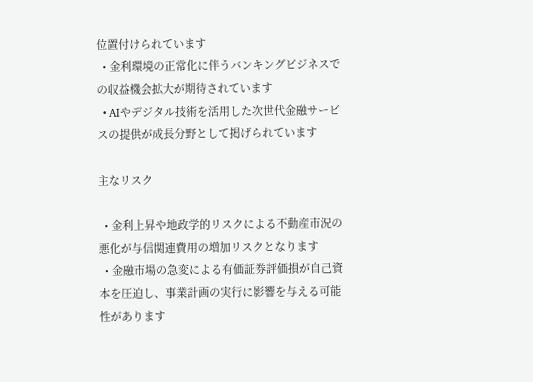位置付けられています
  • 金利環境の正常化に伴うバンキングビジネスでの収益機会拡大が期待されています
  • AIやデジタル技術を活用した次世代金融サービスの提供が成長分野として掲げられています

主なリスク

  • 金利上昇や地政学的リスクによる不動産市況の悪化が与信関連費用の増加リスクとなります
  • 金融市場の急変による有価証券評価損が自己資本を圧迫し、事業計画の実行に影響を与える可能性があります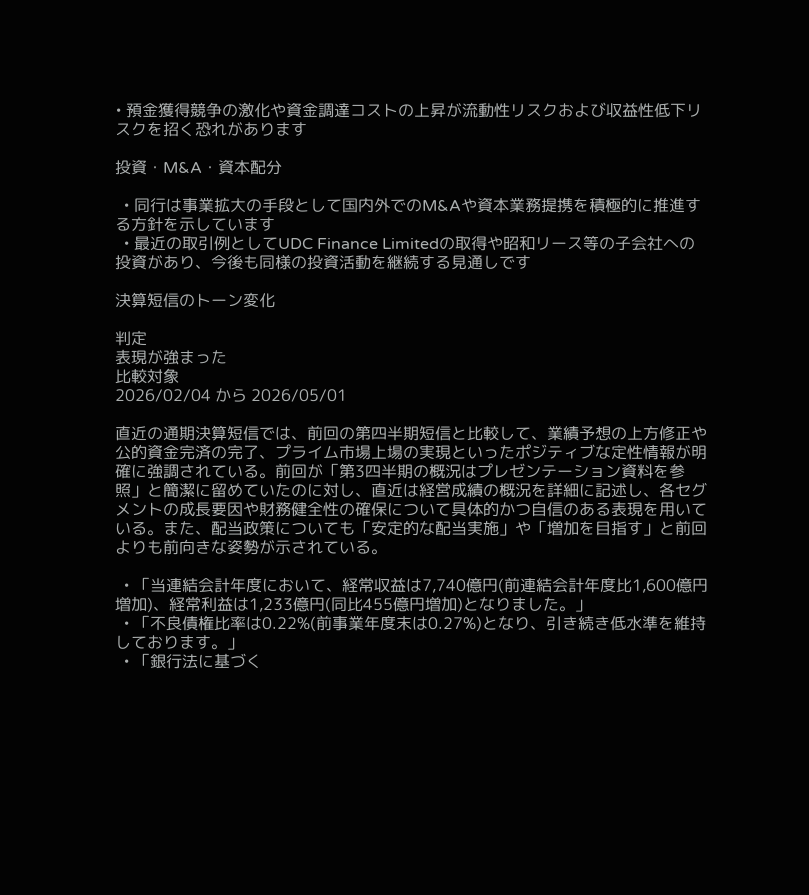• 預金獲得競争の激化や資金調達コストの上昇が流動性リスクおよび収益性低下リスクを招く恐れがあります

投資・M&A・資本配分

  • 同行は事業拡大の手段として国内外でのM&Aや資本業務提携を積極的に推進する方針を示しています
  • 最近の取引例としてUDC Finance Limitedの取得や昭和リース等の子会社への投資があり、今後も同様の投資活動を継続する見通しです

決算短信のトーン変化

判定
表現が強まった
比較対象
2026/02/04 から 2026/05/01

直近の通期決算短信では、前回の第四半期短信と比較して、業績予想の上方修正や公的資金完済の完了、プライム市場上場の実現といったポジティブな定性情報が明確に強調されている。前回が「第3四半期の概況はプレゼンテーション資料を参照」と簡潔に留めていたのに対し、直近は経営成績の概況を詳細に記述し、各セグメントの成長要因や財務健全性の確保について具体的かつ自信のある表現を用いている。また、配当政策についても「安定的な配当実施」や「増加を目指す」と前回よりも前向きな姿勢が示されている。

  • 「当連結会計年度において、経常収益は7,740億円(前連結会計年度比1,600億円増加)、経常利益は1,233億円(同比455億円増加)となりました。」
  • 「不良債権比率は0.22%(前事業年度末は0.27%)となり、引き続き低水準を維持しております。」
  • 「銀行法に基づく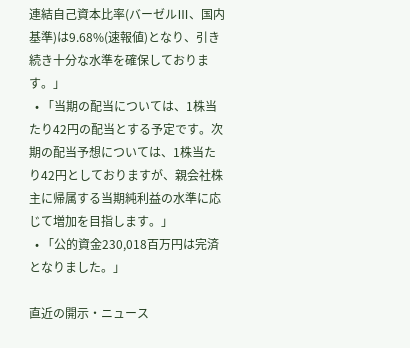連結自己資本比率(バーゼルⅢ、国内基準)は9.68%(速報値)となり、引き続き十分な水準を確保しております。」
  • 「当期の配当については、1株当たり42円の配当とする予定です。次期の配当予想については、1株当たり42円としておりますが、親会社株主に帰属する当期純利益の水準に応じて増加を目指します。」
  • 「公的資金230,018百万円は完済となりました。」

直近の開示・ニュース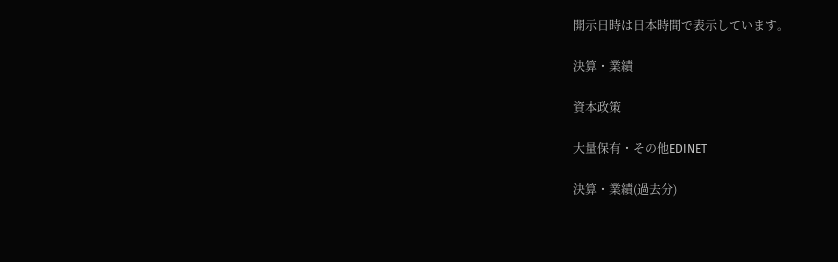開示日時は日本時間で表示しています。

決算・業績

資本政策

大量保有・その他EDINET

決算・業績(過去分)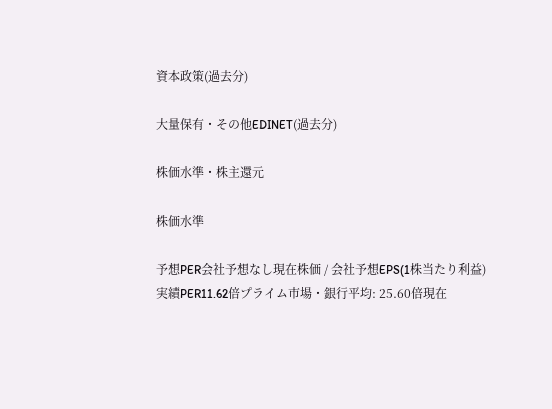資本政策(過去分)

大量保有・その他EDINET(過去分)

株価水準・株主還元

株価水準

予想PER会社予想なし現在株価 / 会社予想EPS(1株当たり利益)
実績PER11.62倍プライム市場・銀行平均: 25.60倍現在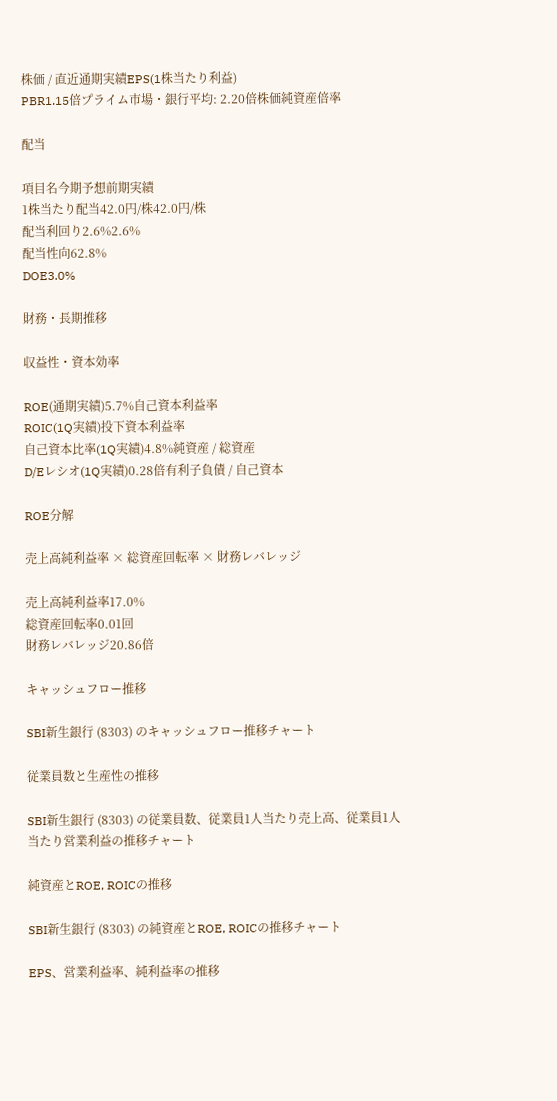株価 / 直近通期実績EPS(1株当たり利益)
PBR1.15倍プライム市場・銀行平均: 2.20倍株価純資産倍率

配当

項目名今期予想前期実績
1株当たり配当42.0円/株42.0円/株
配当利回り2.6%2.6%
配当性向62.8%
DOE3.0%

財務・長期推移

収益性・資本効率

ROE(通期実績)5.7%自己資本利益率
ROIC(1Q実績)投下資本利益率
自己資本比率(1Q実績)4.8%純資産 / 総資産
D/Eレシオ(1Q実績)0.28倍有利子負債 / 自己資本

ROE分解

売上高純利益率 × 総資産回転率 × 財務レバレッジ

売上高純利益率17.0%
総資産回転率0.01回
財務レバレッジ20.86倍

キャッシュフロー推移

SBI新生銀行 (8303) のキャッシュフロー推移チャート

従業員数と生産性の推移

SBI新生銀行 (8303) の従業員数、従業員1人当たり売上高、従業員1人当たり営業利益の推移チャート

純資産とROE, ROICの推移

SBI新生銀行 (8303) の純資産とROE, ROICの推移チャート

EPS、営業利益率、純利益率の推移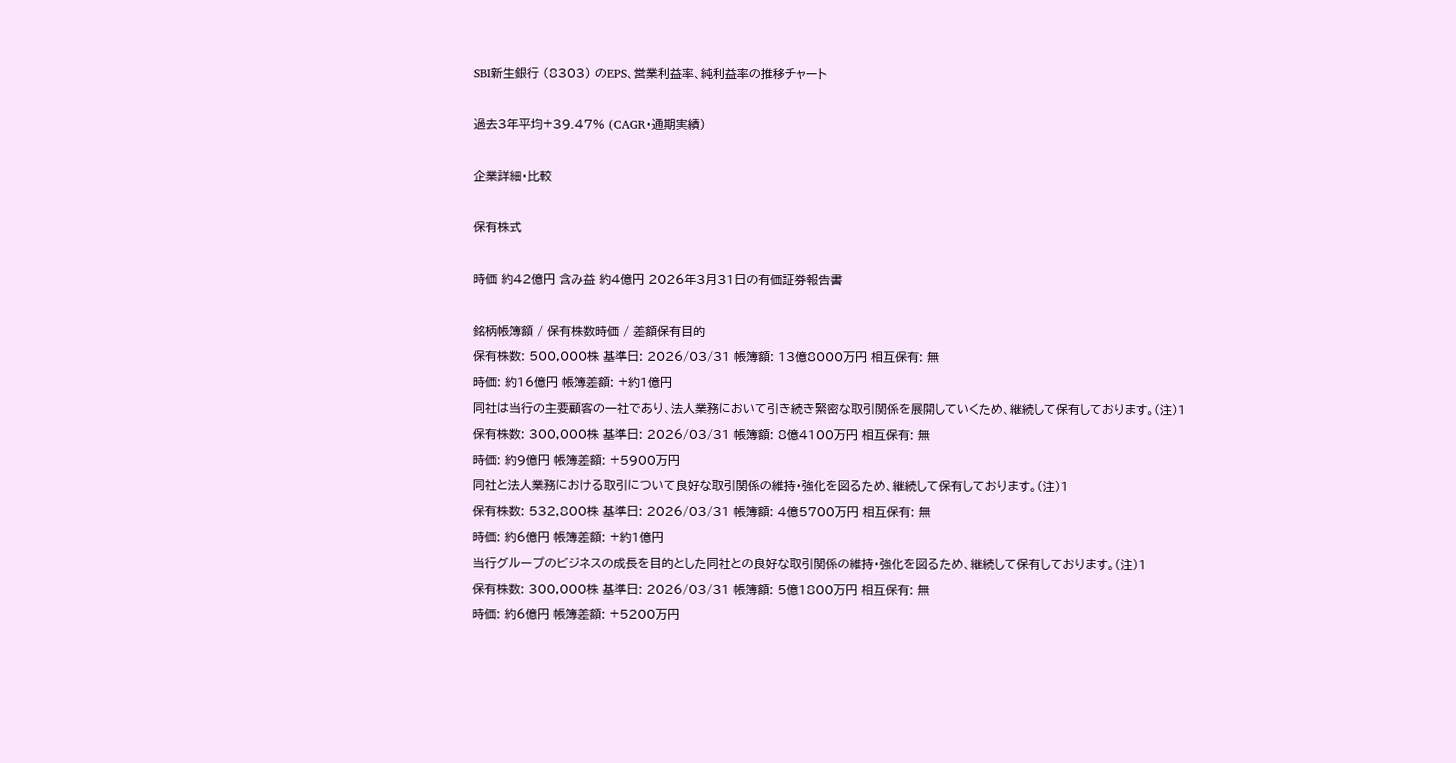SBI新生銀行 (8303) のEPS、営業利益率、純利益率の推移チャート

過去3年平均+39.47% (CAGR・通期実績)

企業詳細・比較

保有株式

時価 約42億円 含み益 約4億円 2026年3月31日の有価証券報告書

銘柄帳簿額 / 保有株数時価 / 差額保有目的
保有株数: 500,000株 基準日: 2026/03/31 帳簿額: 13億8000万円 相互保有: 無
時価: 約16億円 帳簿差額: +約1億円
同社は当行の主要顧客の一社であり、法人業務において引き続き緊密な取引関係を展開していくため、継続して保有しております。(注)1
保有株数: 300,000株 基準日: 2026/03/31 帳簿額: 8億4100万円 相互保有: 無
時価: 約9億円 帳簿差額: +5900万円
同社と法人業務における取引について良好な取引関係の維持・強化を図るため、継続して保有しております。(注)1
保有株数: 532,800株 基準日: 2026/03/31 帳簿額: 4億5700万円 相互保有: 無
時価: 約6億円 帳簿差額: +約1億円
当行グループのビジネスの成長を目的とした同社との良好な取引関係の維持・強化を図るため、継続して保有しております。(注)1
保有株数: 300,000株 基準日: 2026/03/31 帳簿額: 5億1800万円 相互保有: 無
時価: 約6億円 帳簿差額: +5200万円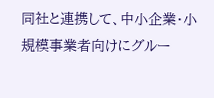同社と連携して、中小企業・小規模事業者向けにグルー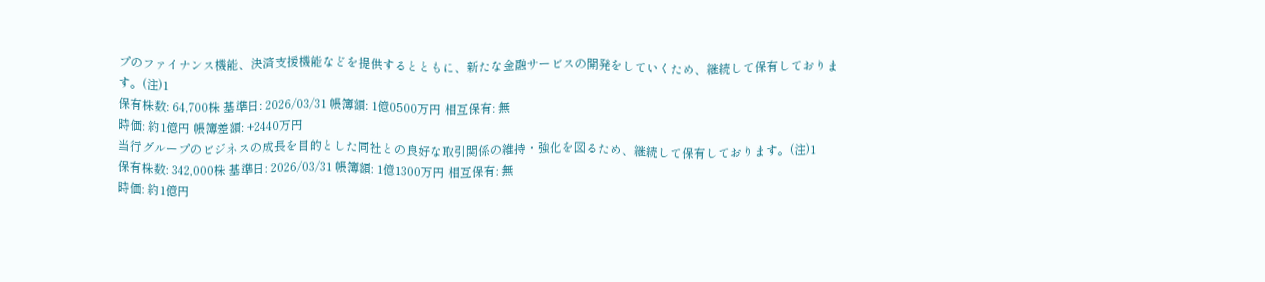プのファイナンス機能、決済支援機能などを提供するとともに、新たな金融サービスの開発をしていくため、継続して保有しております。(注)1
保有株数: 64,700株 基準日: 2026/03/31 帳簿額: 1億0500万円 相互保有: 無
時価: 約1億円 帳簿差額: +2440万円
当行グループのビジネスの成長を目的とした同社との良好な取引関係の維持・強化を図るため、継続して保有しております。(注)1
保有株数: 342,000株 基準日: 2026/03/31 帳簿額: 1億1300万円 相互保有: 無
時価: 約1億円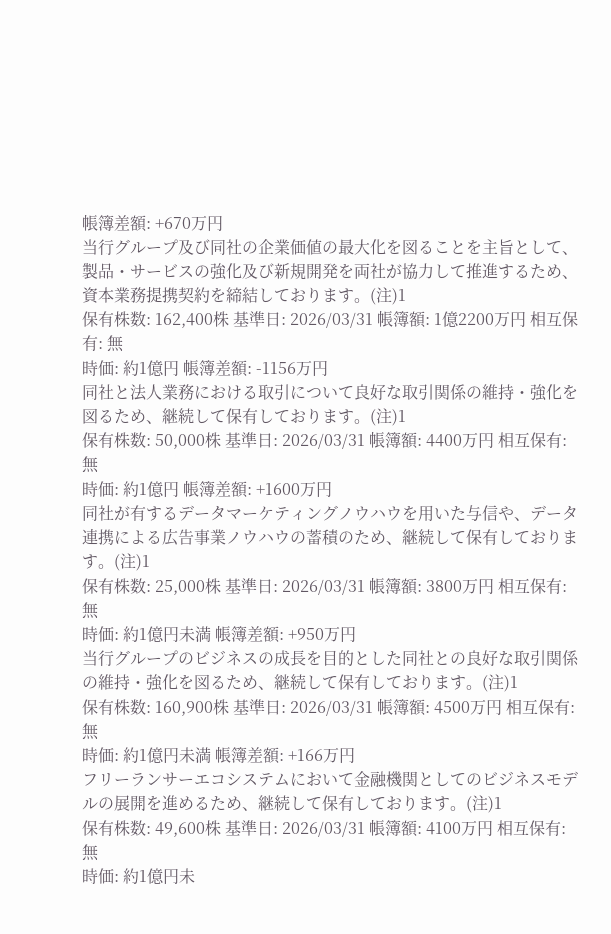帳簿差額: +670万円
当行グループ及び同社の企業価値の最大化を図ることを主旨として、製品・サービスの強化及び新規開発を両社が協力して推進するため、資本業務提携契約を締結しております。(注)1
保有株数: 162,400株 基準日: 2026/03/31 帳簿額: 1億2200万円 相互保有: 無
時価: 約1億円 帳簿差額: -1156万円
同社と法人業務における取引について良好な取引関係の維持・強化を図るため、継続して保有しております。(注)1
保有株数: 50,000株 基準日: 2026/03/31 帳簿額: 4400万円 相互保有: 無
時価: 約1億円 帳簿差額: +1600万円
同社が有するデータマーケティングノウハウを用いた与信や、データ連携による広告事業ノウハウの蓄積のため、継続して保有しております。(注)1
保有株数: 25,000株 基準日: 2026/03/31 帳簿額: 3800万円 相互保有: 無
時価: 約1億円未満 帳簿差額: +950万円
当行グループのビジネスの成長を目的とした同社との良好な取引関係の維持・強化を図るため、継続して保有しております。(注)1
保有株数: 160,900株 基準日: 2026/03/31 帳簿額: 4500万円 相互保有: 無
時価: 約1億円未満 帳簿差額: +166万円
フリーランサーエコシステムにおいて金融機関としてのビジネスモデルの展開を進めるため、継続して保有しております。(注)1
保有株数: 49,600株 基準日: 2026/03/31 帳簿額: 4100万円 相互保有: 無
時価: 約1億円未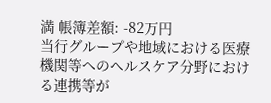満 帳簿差額: -82万円
当行グループや地域における医療機関等へのヘルスケア分野における連携等が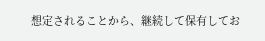想定されることから、継続して保有してお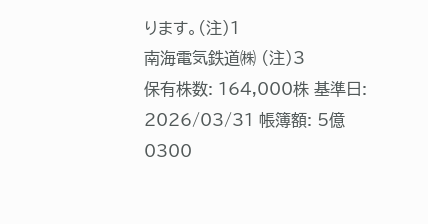ります。(注)1
南海電気鉄道㈱ (注)3
保有株数: 164,000株 基準日: 2026/03/31 帳簿額: 5億0300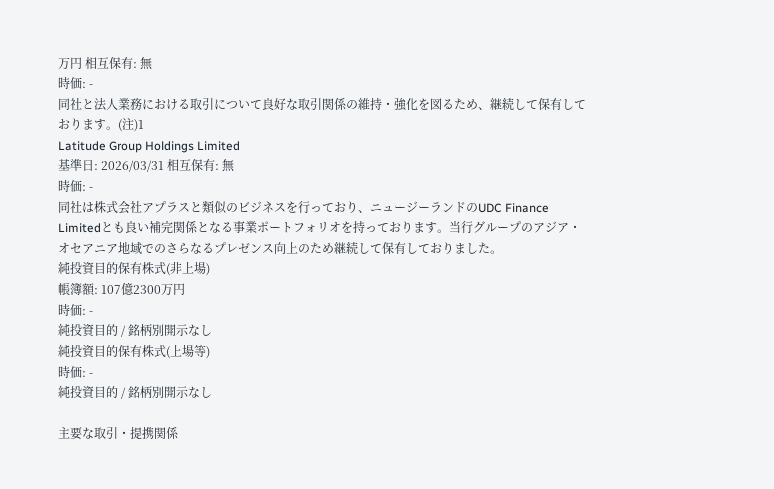万円 相互保有: 無
時価: -
同社と法人業務における取引について良好な取引関係の維持・強化を図るため、継続して保有しております。(注)1
Latitude Group Holdings Limited
基準日: 2026/03/31 相互保有: 無
時価: -
同社は株式会社アプラスと類似のビジネスを行っており、ニュージーランドのUDC Finance Limitedとも良い補完関係となる事業ポートフォリオを持っております。当行グループのアジア・オセアニア地域でのさらなるプレゼンス向上のため継続して保有しておりました。
純投資目的保有株式(非上場)
帳簿額: 107億2300万円
時価: -
純投資目的 / 銘柄別開示なし
純投資目的保有株式(上場等)
時価: -
純投資目的 / 銘柄別開示なし

主要な取引・提携関係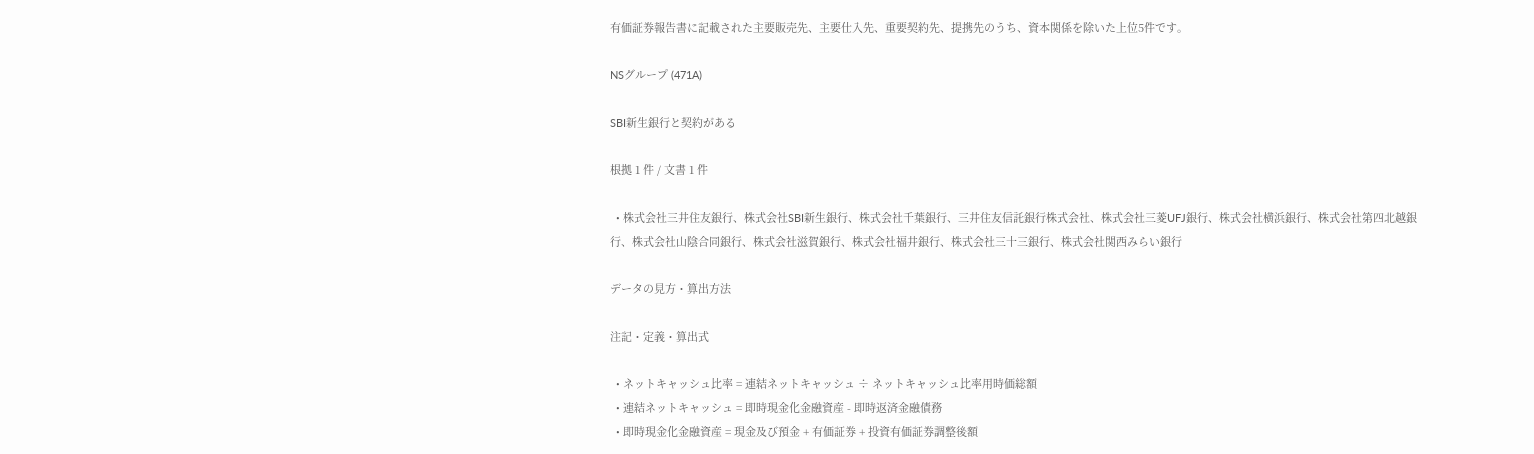有価証券報告書に記載された主要販売先、主要仕入先、重要契約先、提携先のうち、資本関係を除いた上位5件です。

NSグループ (471A)

SBI新生銀行と契約がある

根拠 1 件 / 文書 1 件

  • 株式会社三井住友銀行、株式会社SBI新生銀行、株式会社千葉銀行、三井住友信託銀行株式会社、株式会社三菱UFJ銀行、株式会社横浜銀行、株式会社第四北越銀行、株式会社山陰合同銀行、株式会社滋賀銀行、株式会社福井銀行、株式会社三十三銀行、株式会社関西みらい銀行

データの見方・算出方法

注記・定義・算出式

  • ネットキャッシュ比率 = 連結ネットキャッシュ ÷ ネットキャッシュ比率用時価総額
  • 連結ネットキャッシュ = 即時現金化金融資産 - 即時返済金融債務
  • 即時現金化金融資産 = 現金及び預金 + 有価証券 + 投資有価証券調整後額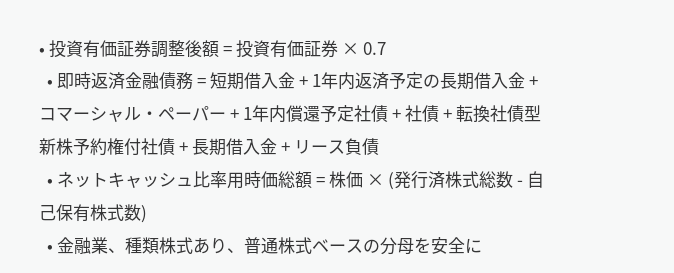• 投資有価証券調整後額 = 投資有価証券 × 0.7
  • 即時返済金融債務 = 短期借入金 + 1年内返済予定の長期借入金 + コマーシャル・ペーパー + 1年内償還予定社債 + 社債 + 転換社債型新株予約権付社債 + 長期借入金 + リース負債
  • ネットキャッシュ比率用時価総額 = 株価 × (発行済株式総数 - 自己保有株式数)
  • 金融業、種類株式あり、普通株式ベースの分母を安全に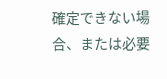確定できない場合、または必要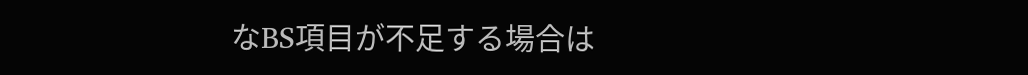なBS項目が不足する場合は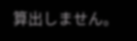算出しません。